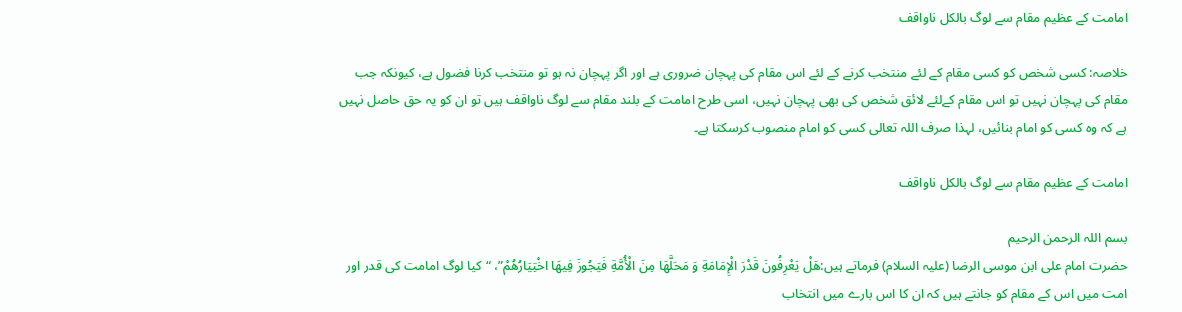امامت کے عظیم مقام سے لوگ بالکل ناواقف

خلاصہ: کسی شخص کو کسی مقام کے لئے منتخب کرنے کے لئے اس مقام کی پہچان ضروری ہے اور اگر پہچان نہ ہو تو منتخب کرنا فضول ہے، کیونکہ جب مقام کی پہچان نہیں تو اس مقام کےلئے لائق شخص کی بھی پہچان نہیں، اسی طرح امامت کے بلند مقام سے لوگ ناواقف ہیں تو ان کو یہ حق حاصل نہیں ہے کہ وہ کسی کو امام بنائیں، لہذا صرف اللہ تعالی کسی کو امام منصوب کرسکتا ہے۔

امامت کے عظیم مقام سے لوگ بالکل ناواقف

بسم اللہ الرحمن الرحیم
حضرت امام علی ابن موسی الرضا (علیہ السلام) فرماتے ہیں:هَلْ يَعْرِفُونَ قَدْرَ الْإِمَامَةِ وَ مَحَلَّهَا مِنَ الْأُمَّةِ فَيَجُوزَ فِيهَا اخْتِيَارُهُمْ”، “کیا لوگ امامت کی قدر اور امت میں اس کے مقام کو جانتے ہیں کہ ان کا اس بارے میں انتخاب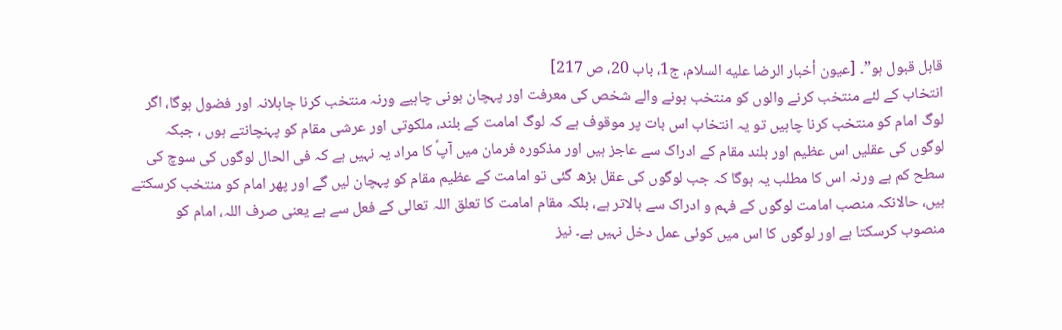قابل قبول ہو”۔ [عيون أخبار الرضا عليه السلام، ج1، باب 20، ص 217]
انتخاب کے لئے منتخب کرنے والوں کو منتخب ہونے والے شخص کی معرفت اور پہچان ہونی چاہیے ورنہ منتخب کرنا جاہلانہ اور فضول ہوگا، اگر لوگ امام کو منتخب کرنا چاہیں تو یہ انتخاب اس بات پر موقوف ہے کہ لوگ امامت کے بلند، ملکوتی اور عرشی مقام کو پہنچانتے ہوں ، جبکہ لوگوں کی عقلیں اس عظیم اور بلند مقام کے ادراک سے عاجز ہیں اور مذکورہ فرمان میں آپؑ کا مراد یہ نہیں ہے کہ فی الحال لوگوں کی سوچ کی سطح کم ہے ورنہ اس کا مطلب یہ ہوگا کہ جب لوگوں کی عقل بڑھ گئی تو امامت کے عظیم مقام کو پہچان لیں گے اور پھر امام کو منتخب کرسکتے ہیں، حالانکہ منصب امامت لوگوں کے فہم و ادراک سے بالاتر ہے، بلکہ مقام امامت کا تعلق اللہ تعالی کے فعل سے ہے یعنی صرف اللہ، امام کو منصوب کرسکتا ہے اور لوگوں کا اس میں کوئی عمل دخل نہیں ہے۔ نیز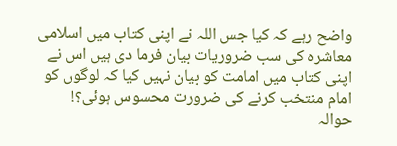واضح رہے کہ کیا جس اللہ نے اپنی کتاب میں اسلامی معاشرہ کی سب ضروریات بیان فرما دی ہیں اس نے اپنی کتاب میں امامت کو بیان نہیں کیا کہ لوگوں کو امام منتخب کرنے کی ضرورت محسوس ہوئی؟!
حوالہ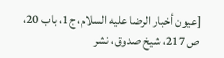[عيون أخبار الرضا عليه السلام، ج1، باب 20، ص 217، شیخ صدوق، نشر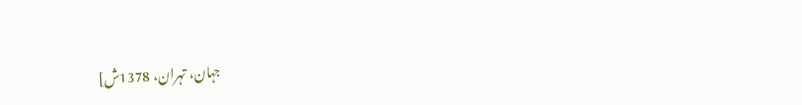جہان، تہران، 1378ش]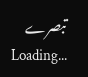تبصرے
Loading...